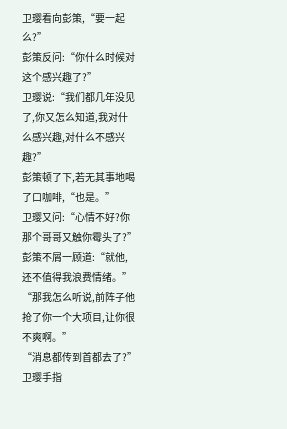卫璎看向彭策,“要一起么?”
彭策反问:“你什么时候对这个感兴趣了?”
卫璎说:“我们都几年没见了,你又怎么知道,我对什么感兴趣,对什么不感兴趣?”
彭策顿了下,若无其事地喝了口咖啡,“也是。”
卫璎又问:“心情不好?你那个哥哥又触你霉头了?”
彭策不屑一顾道:“就他,还不值得我浪费情绪。”
“那我怎么听说,前阵子他抢了你一个大项目,让你很不爽啊。”
“消息都传到首都去了?”
卫璎手指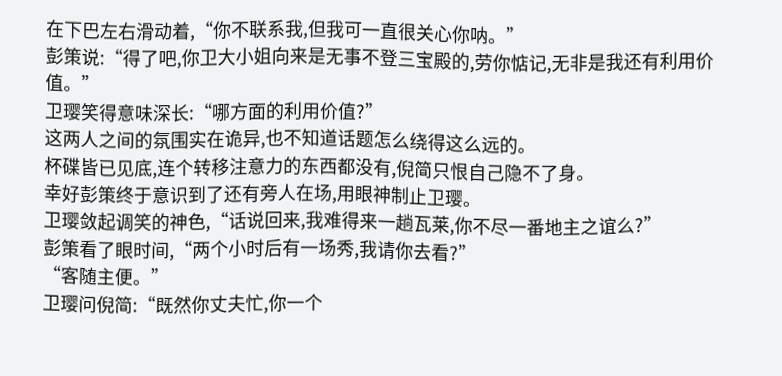在下巴左右滑动着,“你不联系我,但我可一直很关心你呐。”
彭策说:“得了吧,你卫大小姐向来是无事不登三宝殿的,劳你惦记,无非是我还有利用价值。”
卫璎笑得意味深长:“哪方面的利用价值?”
这两人之间的氛围实在诡异,也不知道话题怎么绕得这么远的。
杯碟皆已见底,连个转移注意力的东西都没有,倪简只恨自己隐不了身。
幸好彭策终于意识到了还有旁人在场,用眼神制止卫璎。
卫璎敛起调笑的神色,“话说回来,我难得来一趟瓦莱,你不尽一番地主之谊么?”
彭策看了眼时间,“两个小时后有一场秀,我请你去看?”
“客随主便。”
卫璎问倪简:“既然你丈夫忙,你一个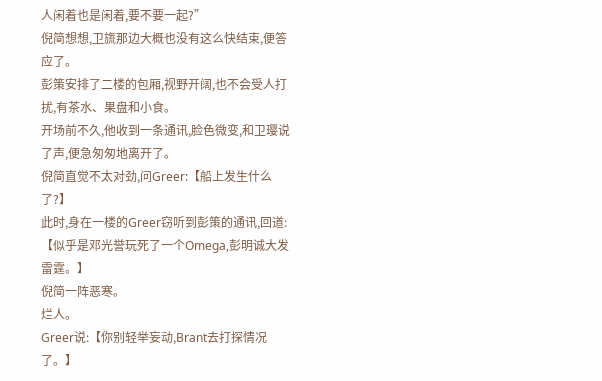人闲着也是闲着,要不要一起?”
倪简想想,卫旒那边大概也没有这么快结束,便答应了。
彭策安排了二楼的包厢,视野开阔,也不会受人打扰,有茶水、果盘和小食。
开场前不久,他收到一条通讯,脸色微变,和卫璎说了声,便急匆匆地离开了。
倪简直觉不太对劲,问Greer:【船上发生什么了?】
此时,身在一楼的Greer窃听到彭策的通讯,回道:【似乎是邓光誉玩死了一个Omega,彭明诚大发雷霆。】
倪简一阵恶寒。
烂人。
Greer说:【你别轻举妄动,Brant去打探情况了。】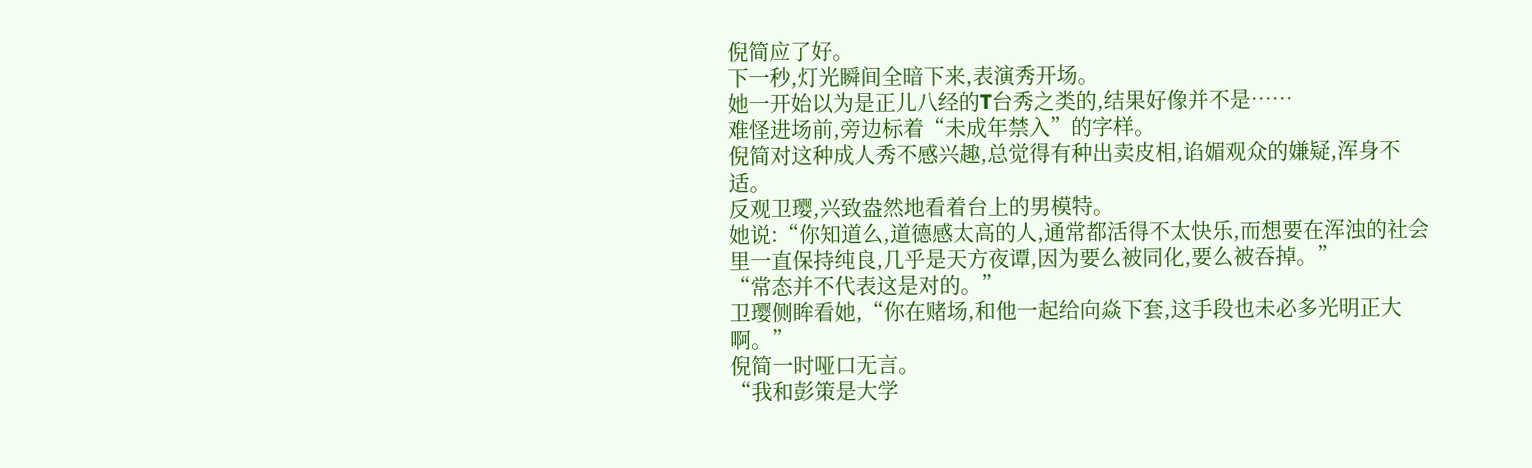倪简应了好。
下一秒,灯光瞬间全暗下来,表演秀开场。
她一开始以为是正儿八经的T台秀之类的,结果好像并不是……
难怪进场前,旁边标着“未成年禁入”的字样。
倪简对这种成人秀不感兴趣,总觉得有种出卖皮相,谄媚观众的嫌疑,浑身不适。
反观卫璎,兴致盎然地看着台上的男模特。
她说:“你知道么,道德感太高的人,通常都活得不太快乐,而想要在浑浊的社会里一直保持纯良,几乎是天方夜谭,因为要么被同化,要么被吞掉。”
“常态并不代表这是对的。”
卫璎侧眸看她,“你在赌场,和他一起给向焱下套,这手段也未必多光明正大啊。”
倪简一时哑口无言。
“我和彭策是大学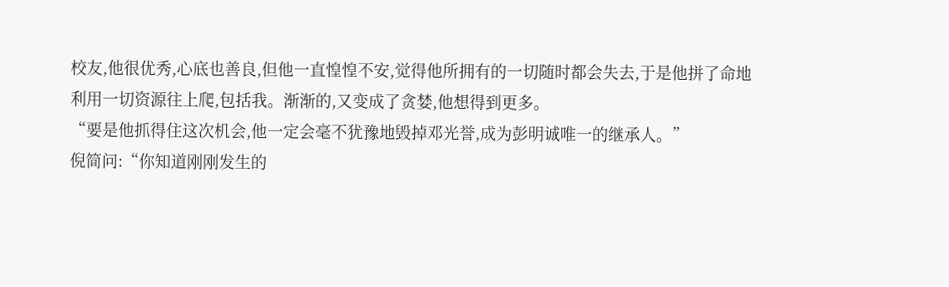校友,他很优秀,心底也善良,但他一直惶惶不安,觉得他所拥有的一切随时都会失去,于是他拼了命地利用一切资源往上爬,包括我。渐渐的,又变成了贪婪,他想得到更多。
“要是他抓得住这次机会,他一定会毫不犹豫地毁掉邓光誉,成为彭明诚唯一的继承人。”
倪简问:“你知道刚刚发生的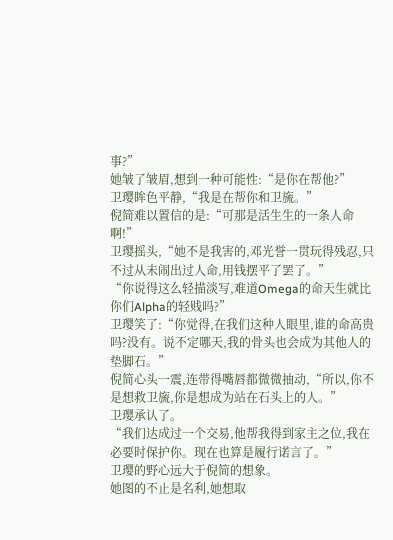事?”
她皱了皱眉,想到一种可能性:“是你在帮他?”
卫璎眸色平静,“我是在帮你和卫旒。”
倪简难以置信的是:“可那是活生生的一条人命啊!”
卫璎摇头,“她不是我害的,邓光誉一贯玩得残忍,只不过从未闹出过人命,用钱摆平了罢了。”
“你说得这么轻描淡写,难道Omega的命天生就比你们Alpha的轻贱吗?”
卫璎笑了:“你觉得,在我们这种人眼里,谁的命高贵吗?没有。说不定哪天,我的骨头也会成为其他人的垫脚石。”
倪简心头一震,连带得嘴唇都微微抽动,“所以,你不是想救卫旒,你是想成为站在石头上的人。”
卫璎承认了。
“我们达成过一个交易,他帮我得到家主之位,我在必要时保护你。现在也算是履行诺言了。”
卫璎的野心远大于倪简的想象。
她图的不止是名利,她想取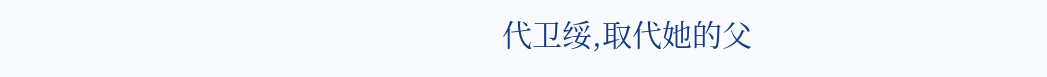代卫绥,取代她的父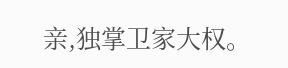亲,独掌卫家大权。